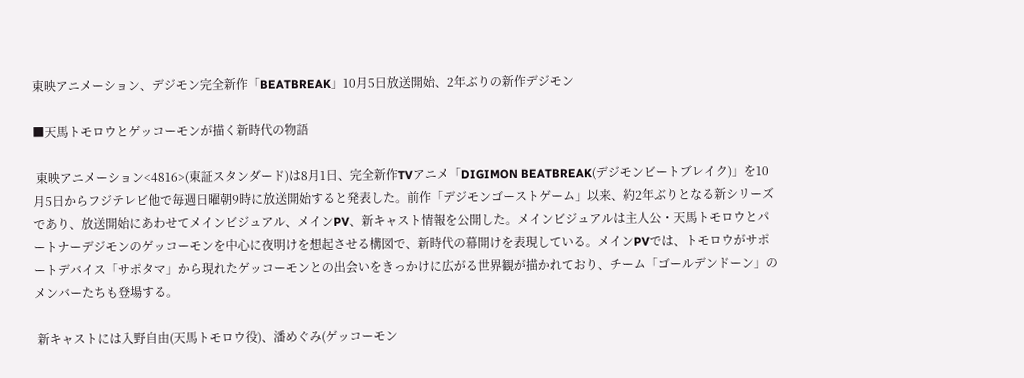東映アニメーション、デジモン完全新作「BEATBREAK」10月5日放送開始、2年ぶりの新作デジモン

■天馬トモロウとゲッコーモンが描く新時代の物語

 東映アニメーション<4816>(東証スタンダード)は8月1日、完全新作TVアニメ「DIGIMON BEATBREAK(デジモンビートブレイク)」を10月5日からフジテレビ他で毎週日曜朝9時に放送開始すると発表した。前作「デジモンゴーストゲーム」以来、約2年ぶりとなる新シリーズであり、放送開始にあわせてメインビジュアル、メインPV、新キャスト情報を公開した。メインビジュアルは主人公・天馬トモロウとパートナーデジモンのゲッコーモンを中心に夜明けを想起させる構図で、新時代の幕開けを表現している。メインPVでは、トモロウがサポートデバイス「サポタマ」から現れたゲッコーモンとの出会いをきっかけに広がる世界観が描かれており、チーム「ゴールデンドーン」のメンバーたちも登場する。

 新キャストには入野自由(天馬トモロウ役)、潘めぐみ(ゲッコーモン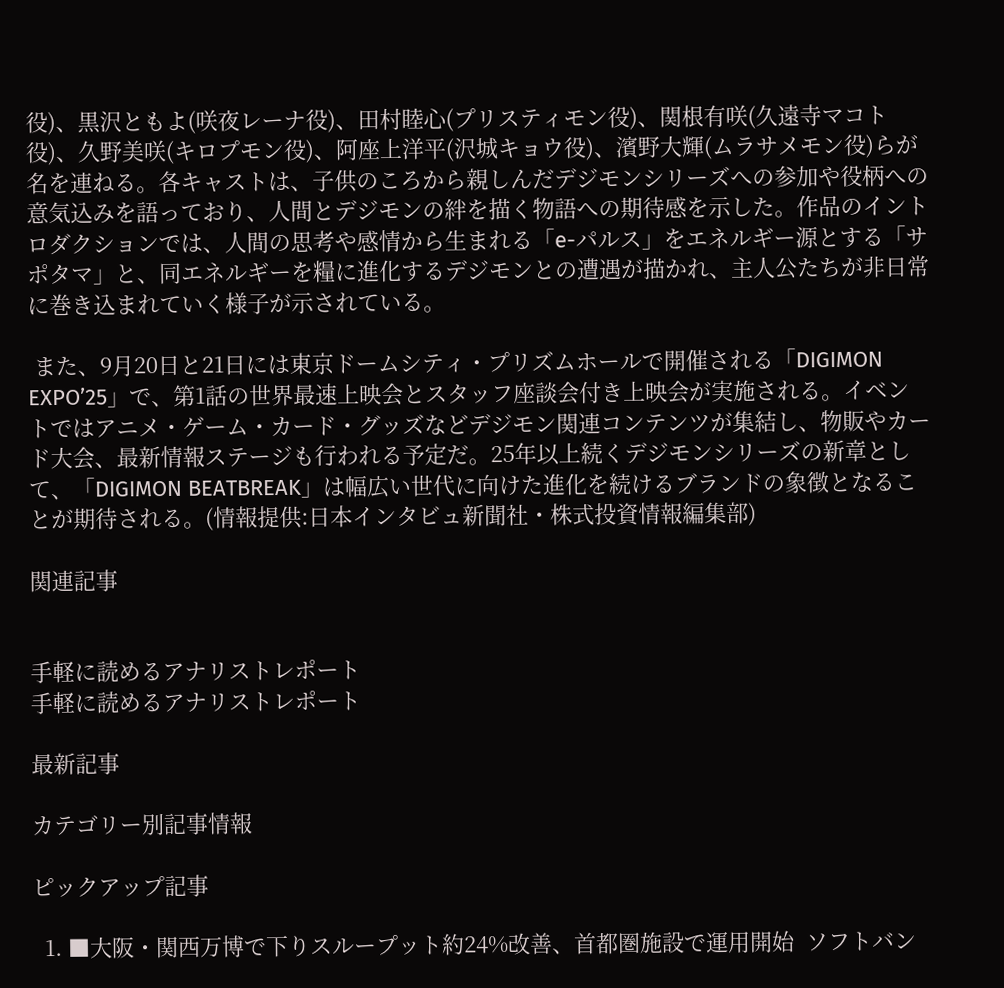役)、黒沢ともよ(咲夜レーナ役)、田村睦心(プリスティモン役)、関根有咲(久遠寺マコト役)、久野美咲(キロプモン役)、阿座上洋平(沢城キョウ役)、濱野大輝(ムラサメモン役)らが名を連ねる。各キャストは、子供のころから親しんだデジモンシリーズへの参加や役柄への意気込みを語っており、人間とデジモンの絆を描く物語への期待感を示した。作品のイントロダクションでは、人間の思考や感情から生まれる「e-パルス」をエネルギー源とする「サポタマ」と、同エネルギーを糧に進化するデジモンとの遭遇が描かれ、主人公たちが非日常に巻き込まれていく様子が示されている。

 また、9月20日と21日には東京ドームシティ・プリズムホールで開催される「DIGIMON EXPO’25」で、第1話の世界最速上映会とスタッフ座談会付き上映会が実施される。イベントではアニメ・ゲーム・カード・グッズなどデジモン関連コンテンツが集結し、物販やカード大会、最新情報ステージも行われる予定だ。25年以上続くデジモンシリーズの新章として、「DIGIMON BEATBREAK」は幅広い世代に向けた進化を続けるブランドの象徴となることが期待される。(情報提供:日本インタビュ新聞社・株式投資情報編集部)

関連記事


手軽に読めるアナリストレポート
手軽に読めるアナリストレポート

最新記事

カテゴリー別記事情報

ピックアップ記事

  1. ■大阪・関西万博で下りスループット約24%改善、首都圏施設で運用開始  ソフトバン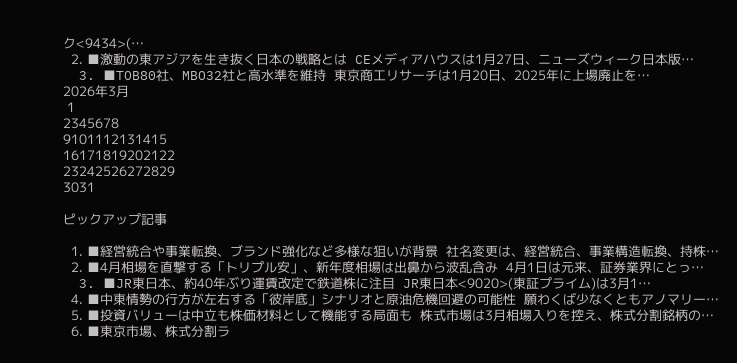ク<9434>(…
  2. ■激動の東アジアを生き抜く日本の戦略とは  CEメディアハウスは1月27日、ニューズウィーク日本版…
  3. ■TOB80社、MBO32社と高水準を維持  東京商工リサーチは1月20日、2025年に上場廃止を…
2026年3月
 1
2345678
9101112131415
16171819202122
23242526272829
3031

ピックアップ記事

  1. ■経営統合や事業転換、ブランド強化など多様な狙いが背景  社名変更は、経営統合、事業構造転換、持株…
  2. ■4月相場を直撃する「トリプル安」、新年度相場は出鼻から波乱含み  4月1日は元来、証券業界にとっ…
  3. ■JR東日本、約40年ぶり運賃改定で鉄道株に注目  JR東日本<9020>(東証プライム)は3月1…
  4. ■中東情勢の行方が左右する「彼岸底」シナリオと原油危機回避の可能性  願わくば少なくともアノマリー…
  5. ■投資バリューは中立も株価材料として機能する局面も  株式市場は3月相場入りを控え、株式分割銘柄の…
  6. ■東京市場、株式分割ラ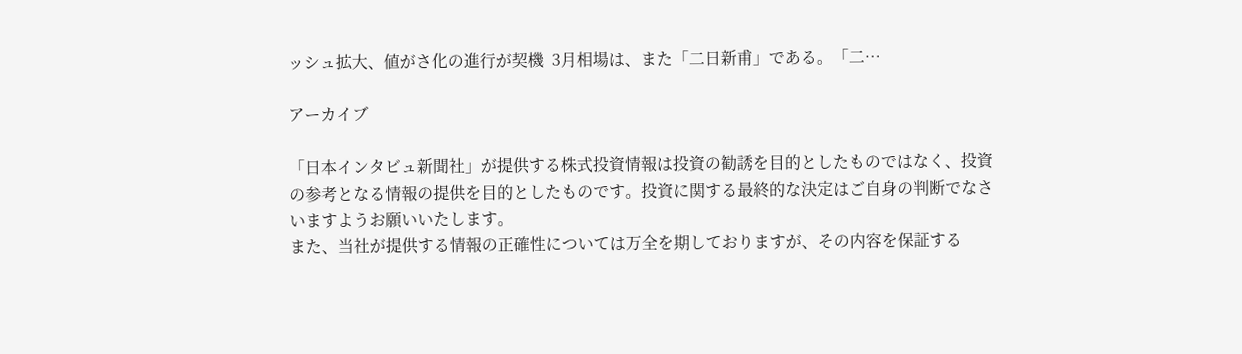ッシュ拡大、値がさ化の進行が契機  3月相場は、また「二日新甫」である。「二…

アーカイブ

「日本インタビュ新聞社」が提供する株式投資情報は投資の勧誘を目的としたものではなく、投資の参考となる情報の提供を目的としたものです。投資に関する最終的な決定はご自身の判断でなさいますようお願いいたします。
また、当社が提供する情報の正確性については万全を期しておりますが、その内容を保証する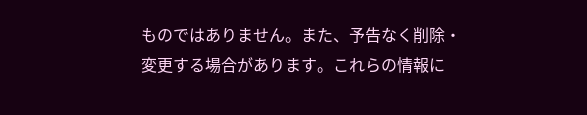ものではありません。また、予告なく削除・変更する場合があります。これらの情報に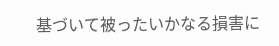基づいて被ったいかなる損害に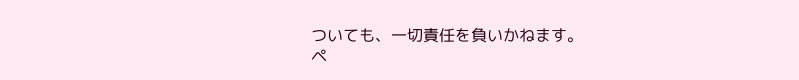ついても、一切責任を負いかねます。
ペ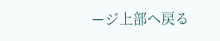ージ上部へ戻る